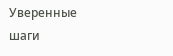Уверенные шаги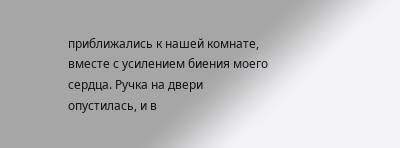приближались к нашей комнате, вместе с усилением биения моего сердца. Ручка на двери опустилась, и в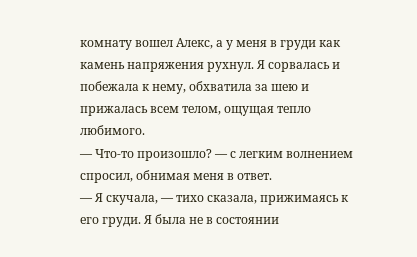комнату вошел Алекс, а у меня в груди как камень напряжения рухнул. Я сорвалась и побежала к нему, обхватила за шею и прижалась всем телом, ощущая тепло любимого.
— Что-то произошло? — с легким волнением спросил, обнимая меня в ответ.
— Я скучала, — тихо сказала, прижимаясь к его груди. Я была не в состоянии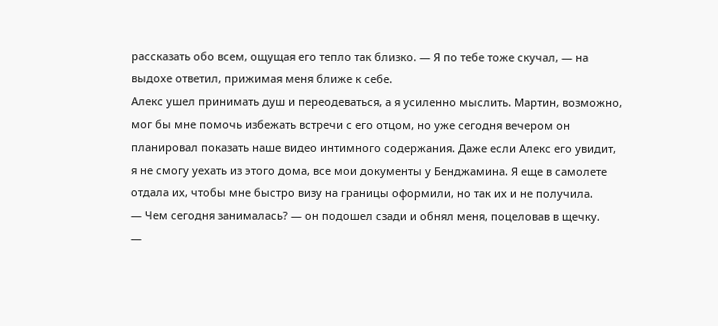рассказать обо всем, ощущая его тепло так близко. — Я по тебе тоже скучал, — на выдохе ответил, прижимая меня ближе к себе.
Алекс ушел принимать душ и переодеваться, а я усиленно мыслить. Мартин, возможно, мог бы мне помочь избежать встречи с его отцом, но уже сегодня вечером он планировал показать наше видео интимного содержания. Даже если Алекс его увидит, я не смогу уехать из этого дома, все мои документы у Бенджамина. Я еще в самолете отдала их, чтобы мне быстро визу на границы оформили, но так их и не получила.
— Чем сегодня занималась? — он подошел сзади и обнял меня, поцеловав в щечку.
—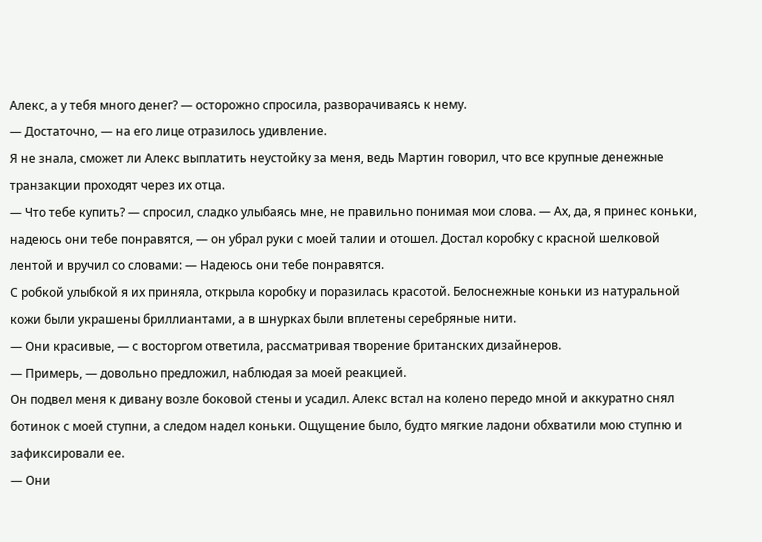Алекс, а у тебя много денег? — осторожно спросила, разворачиваясь к нему.
— Достаточно, — на его лице отразилось удивление.
Я не знала, сможет ли Алекс выплатить неустойку за меня, ведь Мартин говорил, что все крупные денежные транзакции проходят через их отца.
— Что тебе купить? — спросил, сладко улыбаясь мне, не правильно понимая мои слова. — Ах, да, я принес коньки, надеюсь они тебе понравятся, — он убрал руки с моей талии и отошел. Достал коробку с красной шелковой лентой и вручил со словами: — Надеюсь они тебе понравятся.
С робкой улыбкой я их приняла, открыла коробку и поразилась красотой. Белоснежные коньки из натуральной кожи были украшены бриллиантами, а в шнурках были вплетены серебряные нити.
— Они красивые, — с восторгом ответила, рассматривая творение британских дизайнеров.
— Примерь, — довольно предложил, наблюдая за моей реакцией.
Он подвел меня к дивану возле боковой стены и усадил. Алекс встал на колено передо мной и аккуратно снял ботинок с моей ступни, а следом надел коньки. Ощущение было, будто мягкие ладони обхватили мою ступню и зафиксировали ее.
— Они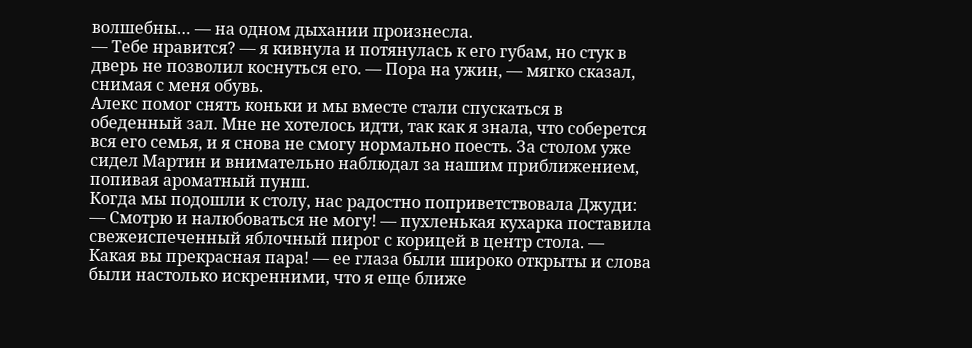волшебны… — на одном дыхании произнесла.
— Тебе нравится? — я кивнула и потянулась к его губам, но стук в дверь не позволил коснуться его. — Пора на ужин, — мягко сказал, снимая с меня обувь.
Алекс помог снять коньки и мы вместе стали спускаться в обеденный зал. Мне не хотелось идти, так как я знала, что соберется вся его семья, и я снова не смогу нормально поесть. За столом уже сидел Мартин и внимательно наблюдал за нашим приближением, попивая ароматный пунш.
Когда мы подошли к столу, нас радостно поприветствовала Джуди:
— Смотрю и налюбоваться не могу! — пухленькая кухарка поставила свежеиспеченный яблочный пирог с корицей в центр стола. — Какая вы прекрасная пара! — ее глаза были широко открыты и слова были настолько искренними, что я еще ближе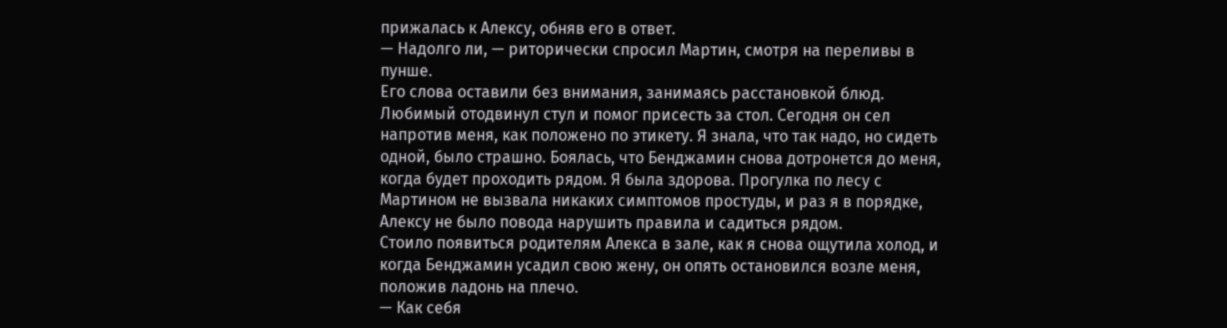прижалась к Алексу, обняв его в ответ.
— Надолго ли, — риторически спросил Мартин, смотря на переливы в пунше.
Его слова оставили без внимания, занимаясь расстановкой блюд. Любимый отодвинул стул и помог присесть за стол. Сегодня он сел напротив меня, как положено по этикету. Я знала, что так надо, но сидеть одной, было страшно. Боялась, что Бенджамин снова дотронется до меня, когда будет проходить рядом. Я была здорова. Прогулка по лесу с Мартином не вызвала никаких симптомов простуды, и раз я в порядке, Алексу не было повода нарушить правила и садиться рядом.
Стоило появиться родителям Алекса в зале, как я снова ощутила холод, и когда Бенджамин усадил свою жену, он опять остановился возле меня, положив ладонь на плечо.
— Как себя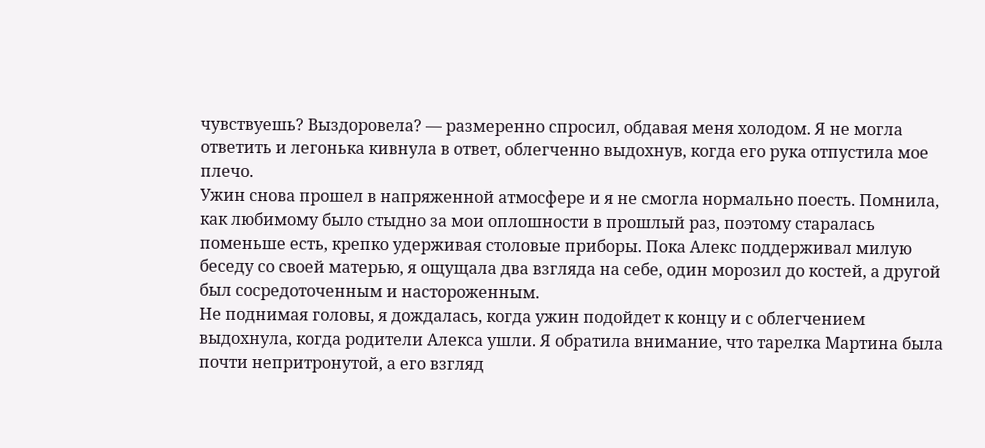чувствуешь? Выздоровела? — размеренно спросил, обдавая меня холодом. Я не могла ответить и легонька кивнула в ответ, облегченно выдохнув, когда его рука отпустила мое плечо.
Ужин снова прошел в напряженной атмосфере и я не смогла нормально поесть. Помнила, как любимому было стыдно за мои оплошности в прошлый раз, поэтому старалась поменьше есть, крепко удерживая столовые приборы. Пока Алекс поддерживал милую беседу со своей матерью, я ощущала два взгляда на себе, один морозил до костей, а другой был сосредоточенным и настороженным.
Не поднимая головы, я дождалась, когда ужин подойдет к концу и с облегчением выдохнула, когда родители Алекса ушли. Я обратила внимание, что тарелка Мартина была почти непритронутой, а его взгляд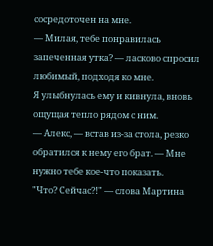сосредоточен на мне.
— Милая, тебе понравилась запеченная утка? — ласково спросил любимый, подходя ко мне.
Я улыбнулась ему и кивнула, вновь ощущая тепло рядом с ним.
— Алекс, — встав из-за стола, резко обратился к нему его брат. — Мне нужно тебе кое-что показать.
"Что? Сейчас?!" — слова Мартина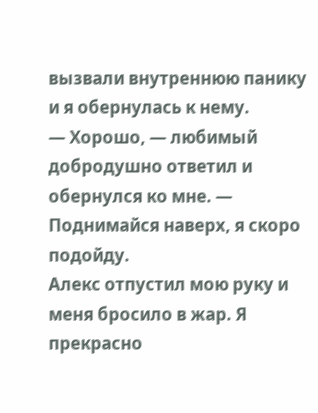вызвали внутреннюю панику и я обернулась к нему.
— Хорошо, — любимый добродушно ответил и обернулся ко мне. — Поднимайся наверх, я скоро подойду.
Алекс отпустил мою руку и меня бросило в жар. Я прекрасно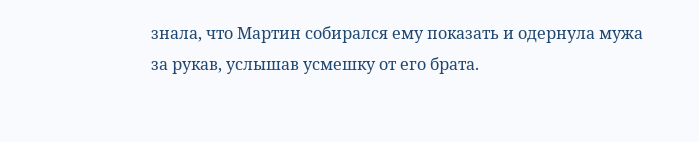знала, что Мартин собирался ему показать и одернула мужа за рукав, услышав усмешку от его брата.